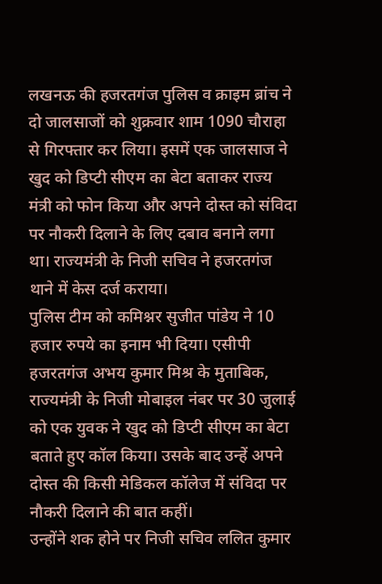लखनऊ की हजरतगंज पुलिस व क्राइम ब्रांच ने दो जालसाजों को शुक्रवार शाम 1090 चौराहा से गिरफ्तार कर लिया। इसमें एक जालसाज ने खुद को डिप्टी सीएम का बेटा बताकर राज्य मंत्री को फोन किया और अपने दोस्त को संविदा पर नौकरी दिलाने के लिए दबाव बनाने लगा था। राज्यमंत्री के निजी सचिव ने हजरतगंज थाने में केस दर्ज कराया।
पुलिस टीम को कमिश्नर सुजीत पांडेय ने 10 हजार रुपये का इनाम भी दिया। एसीपी हजरतगंज अभय कुमार मिश्र के मुताबिक, राज्यमंत्री के निजी मोबाइल नंबर पर 30 जुलाई को एक युवक ने खुद को डिप्टी सीएम का बेटा बताते हुए कॉल किया। उसके बाद उन्हें अपने दोस्त की किसी मेडिकल कॉलेज में संविदा पर नौकरी दिलाने की बात कहीं।
उन्होंने शक होने पर निजी सचिव ललित कुमार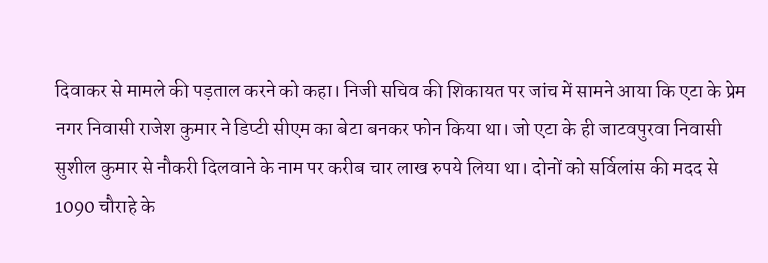दिवाकर से मामले की पड़ताल करने को कहा। निजी सचिव की शिकायत पर जांच में सामने आया कि एटा के प्रेम नगर निवासी राजेश कुमार ने डिप्टी सीएम का बेटा बनकर फोन किया था। जो एटा के ही जाटवपुरवा निवासी सुशील कुमार से नौकरी दिलवाने के नाम पर करीब चार लाख रुपये लिया था। दोनों को सर्विलांस की मदद से 1090 चौराहे के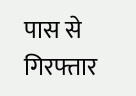पास से गिरफ्तार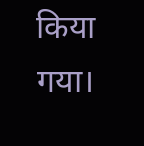किया गया।